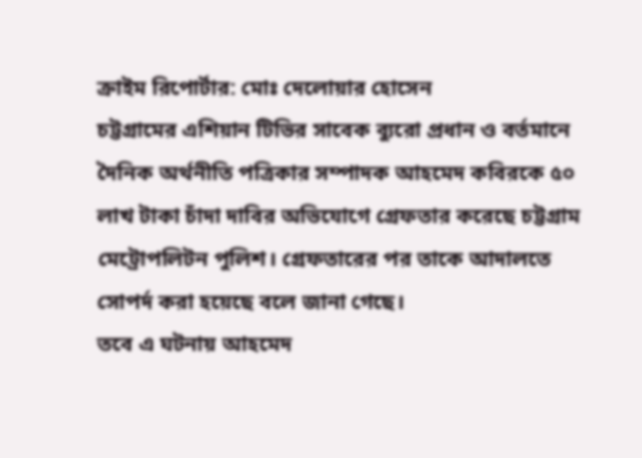ক্রাইম রিপোর্টার: মোঃ দেলোয়ার হোসেন
চট্টগ্রামের এশিয়ান টিভির সাবেক ব্যুরো প্রধান ও বর্তমানে দৈনিক অর্থনীতি পত্রিকার সম্পাদক আহমেদ কবিরকে ৫০ লাখ টাকা চাঁদা দাবির অভিযোগে গ্রেফতার করেছে চট্টগ্রাম মেট্রোপলিটন পুলিশ। গ্রেফতারের পর তাকে আদালতে সোপর্দ করা হয়েছে বলে জানা গেছে।
তবে এ ঘটনায় আহমেদ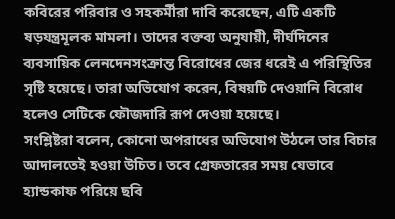কবিরের পরিবার ও সহকর্মীরা দাবি করেছেন, এটি একটি ষড়যন্ত্রমূলক মামলা। তাদের বক্তব্য অনুযায়ী, দীর্ঘদিনের ব্যবসায়িক লেনদেনসংক্রান্ত বিরোধের জের ধরেই এ পরিস্থিতির সৃষ্টি হয়েছে। তারা অভিযোগ করেন, বিষয়টি দেওয়ানি বিরোধ হলেও সেটিকে ফৌজদারি রূপ দেওয়া হয়েছে।
সংশ্লিষ্টরা বলেন, কোনো অপরাধের অভিযোগ উঠলে তার বিচার আদালতেই হওয়া উচিত। তবে গ্রেফতারের সময় যেভাবে হ্যান্ডকাফ পরিয়ে ছবি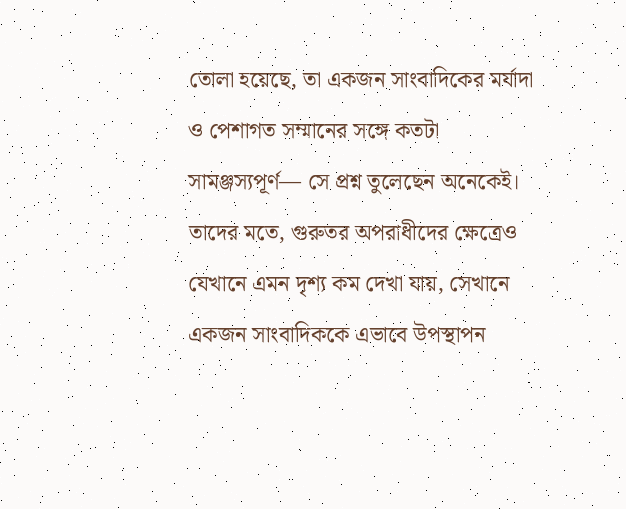তোলা হয়েছে, তা একজন সাংবাদিকের মর্যাদা ও পেশাগত সম্মানের সঙ্গে কতটা সামঞ্জস্যপূর্ণ— সে প্রশ্ন তুলেছেন অনেকেই। তাদের মতে, গুরুতর অপরাধীদের ক্ষেত্রেও যেখানে এমন দৃশ্য কম দেখা যায়, সেখানে একজন সাংবাদিককে এভাবে উপস্থাপন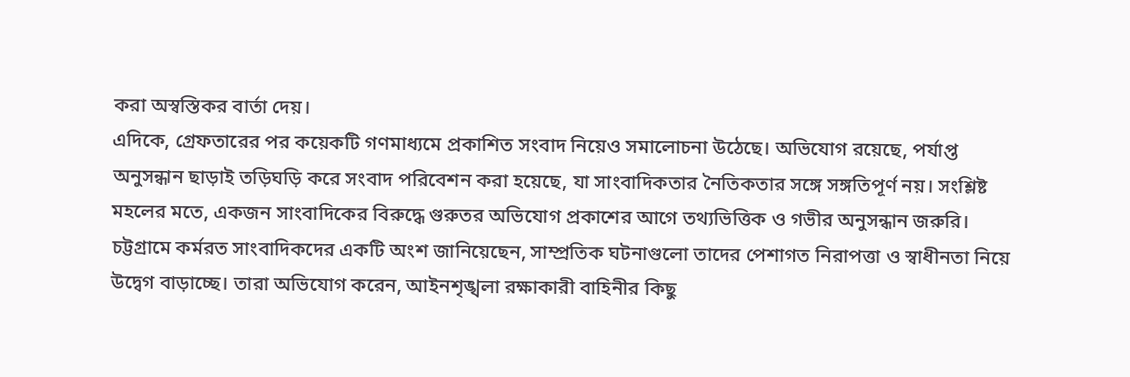করা অস্বস্তিকর বার্তা দেয়।
এদিকে, গ্রেফতারের পর কয়েকটি গণমাধ্যমে প্রকাশিত সংবাদ নিয়েও সমালোচনা উঠেছে। অভিযোগ রয়েছে, পর্যাপ্ত অনুসন্ধান ছাড়াই তড়িঘড়ি করে সংবাদ পরিবেশন করা হয়েছে, যা সাংবাদিকতার নৈতিকতার সঙ্গে সঙ্গতিপূর্ণ নয়। সংশ্লিষ্ট মহলের মতে, একজন সাংবাদিকের বিরুদ্ধে গুরুতর অভিযোগ প্রকাশের আগে তথ্যভিত্তিক ও গভীর অনুসন্ধান জরুরি।
চট্টগ্রামে কর্মরত সাংবাদিকদের একটি অংশ জানিয়েছেন, সাম্প্রতিক ঘটনাগুলো তাদের পেশাগত নিরাপত্তা ও স্বাধীনতা নিয়ে উদ্বেগ বাড়াচ্ছে। তারা অভিযোগ করেন, আইনশৃঙ্খলা রক্ষাকারী বাহিনীর কিছু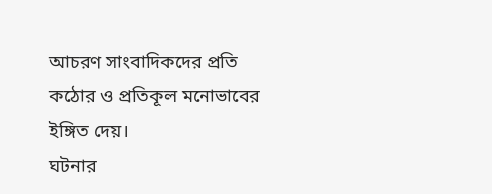আচরণ সাংবাদিকদের প্রতি কঠোর ও প্রতিকূল মনোভাবের ইঙ্গিত দেয়।
ঘটনার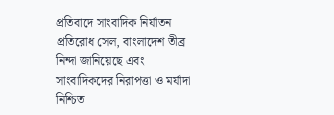প্রতিবাদে সাংবাদিক নির্যাতন প্রতিরোধ সেল, বাংলাদেশ তীব্র নিন্দা জানিয়েছে এবং সাংবাদিকদের নিরাপত্তা ও মর্যাদা নিশ্চিত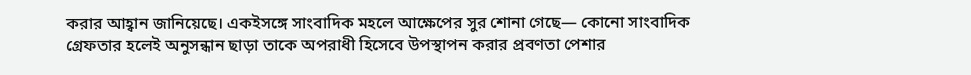করার আহ্বান জানিয়েছে। একইসঙ্গে সাংবাদিক মহলে আক্ষেপের সুর শোনা গেছে— কোনো সাংবাদিক গ্রেফতার হলেই অনুসন্ধান ছাড়া তাকে অপরাধী হিসেবে উপস্থাপন করার প্রবণতা পেশার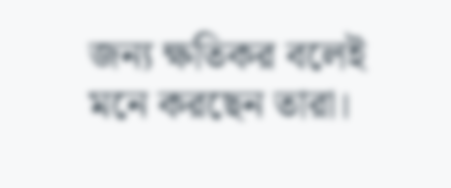জন্য ক্ষতিকর বলেই মনে করছেন তারা।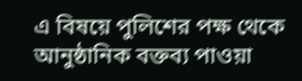এ বিষয়ে পুলিশের পক্ষ থেকে আনুষ্ঠানিক বক্তব্য পাওয়া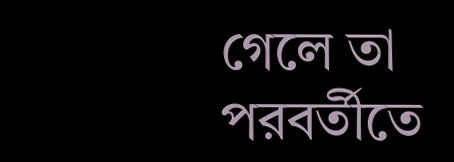গেলে তা পরবর্তীতে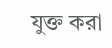যুক্ত করা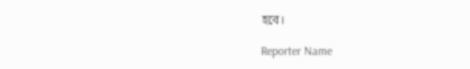হবে।

Reporter Name